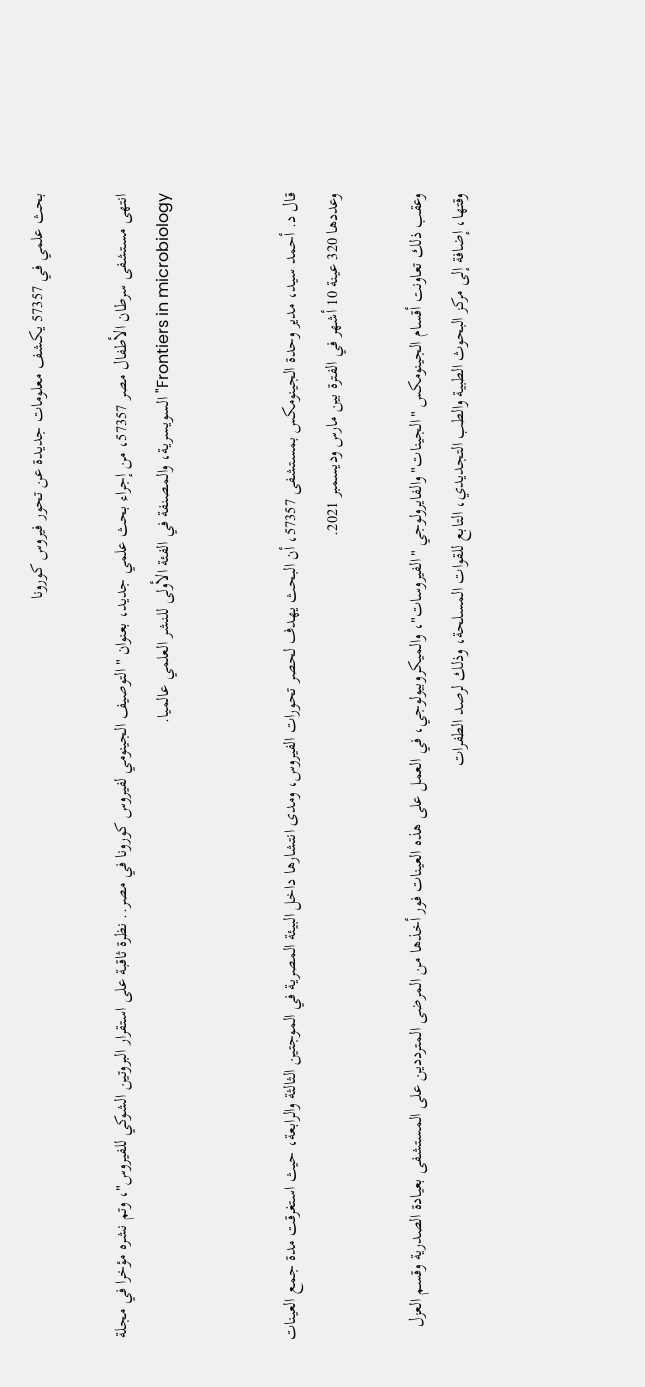بحث علمي في 57357 يكشف معلومات جديدة عن تحور فيروس كورونا

انتهى مستشفى سرطان الأطفال مصر 57357، من إجراء بحث علمي جديد، بعنوان "التوصيف الجينومي لفيروس كورونا في مصر.. نظرة ثاقبة على استقرار البروتين الشوكي للفيروس"، وتم نشره مؤخرا في مجلة Frontiers in microbiology" السويسرية، والمصنفة في الفئة الأولى للنشر العلمي عالميا.


قال د. أحمد سيد، مدير وحدة الجينومكس بمستشفى 57357، أن البحث يهدف لحصر تحورات الفيروس، ومدى انتشارها داخل البيئة المصرية في الموجتين الثالثة والرابعة، حيث استغرقت مدة جمع العينات وعددها 320 عينة 10 أشهر في الفترة بين مارس وديسمبر 2021.

وعقب ذلك تعاونت أقسام الجينومكس "الجينات" والفايرولوجي "الفيروسات"، والميكروبيولوجي، في العمل على هذه العينات فور أخذها من المرضى المترددين على المستشفى بعيادة الصدرية وقسم العزل وقتها، إضافة إلى مركز البحوث الطبية والطب التجديدي، التابع للقوات المسلحة، وذلك لرصد الطفرات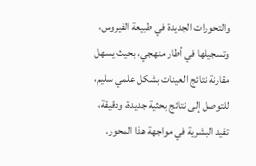والتحورات الجديدة في طبيعة الفيروس، وتسجيلها في أطار منهجي، بحيث يسهل مقارنة نتائج العينات بشكل علمي سليم، للتوصل إلى نتائج بحثية جديدة، ودقيقة، تفيد البشرية في مواجهة هذا المحور.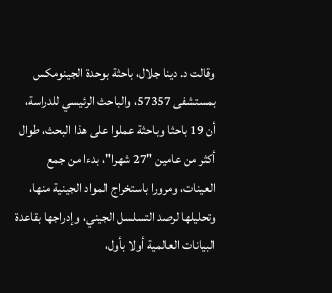وقالت د. دينا جلال، باحثة بوحدة الجينومكس بمستشفى 57357، والباحث الرئيسي للدراسة، أن 19 باحثا وباحثة عملوا على هذا البحث، طوال أكثر من عامين "27 شهرا"، بدءا من جمع العينات، ومرورا باستخراج المواد الجينية منها، وتحليلها لرصد التسلسل الجيني، وإدراجها بقاعدة البيانات العالمية أولا بأول،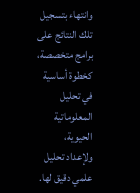وانتهاء بتسجيل تلك النتائج على برامج متخصصة، كخطوة أساسية في تحليل المعلوماتية الحيوية، ولإعداد تحليل علمي دقيق لها.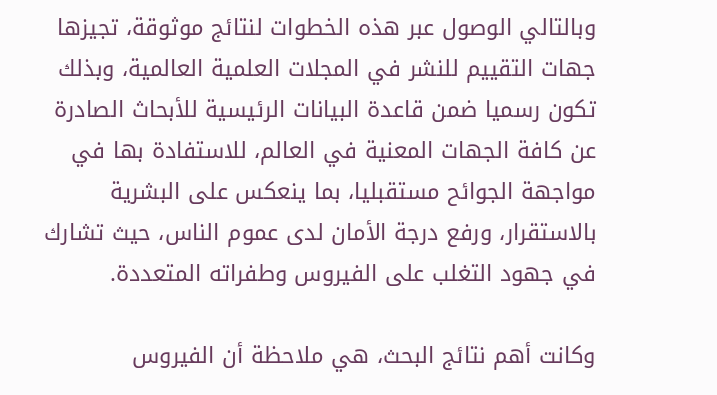وبالتالي الوصول عبر هذه الخطوات لنتائج موثوقة، تجيزها جهات التقييم للنشر في المجلات العلمية العالمية، وبذلك تكون رسميا ضمن قاعدة البيانات الرئيسية للأبحاث الصادرة عن كافة الجهات المعنية في العالم، للاستفادة بها في مواجهة الجوائح مستقبليا، بما ينعكس على البشرية بالاستقرار، ورفع درجة الأمان لدى عموم الناس، حيث تشارك في جهود التغلب على الفيروس وطفراته المتعددة.

وكانت أهم نتائج البحث، هي ملاحظة أن الفيروس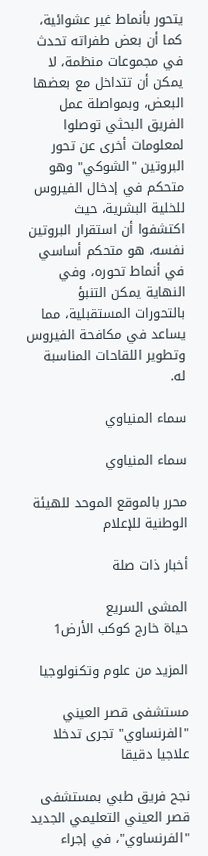يتحور بأنماط غير عشوائية، كما أن بعض طفراته تحدث في مجموعات منظمة، لا يمكن أن تتداخل مع بعضها البعض، وبمواصلة عمل الفريق البحثي توصلوا لمعلومات أخرى عن تحور البروتين "الشوكي" وهو متحكم في إدخال الفيروس للخلية البشرية، حيث اكتشفوا أن استقرار البروتين نفسه، هو متحكم أساسي في أنماط تحوره، وفي النهاية يمكن التنبؤ بالتحورات المستقبلية، مما يساعد في مكافحة الفيروس وتطوير اللقاحات المناسبة له.

سماء المنياوي

سماء المنياوي

محرر بالموقع الموحد للهيئة الوطنية للإعلام

أخبار ذات صلة

المشى السريع
حياة خارج كوكب الأرض1

المزيد من علوم وتكنولوجيا

مستشفى قصر العيني "الفرنساوي" تجرى تدخلا علاجيا دقيقا

نجح فريق طبي بمستشفى قصر العيني التعليمي الجديد "الفرنساوي"، في إجراء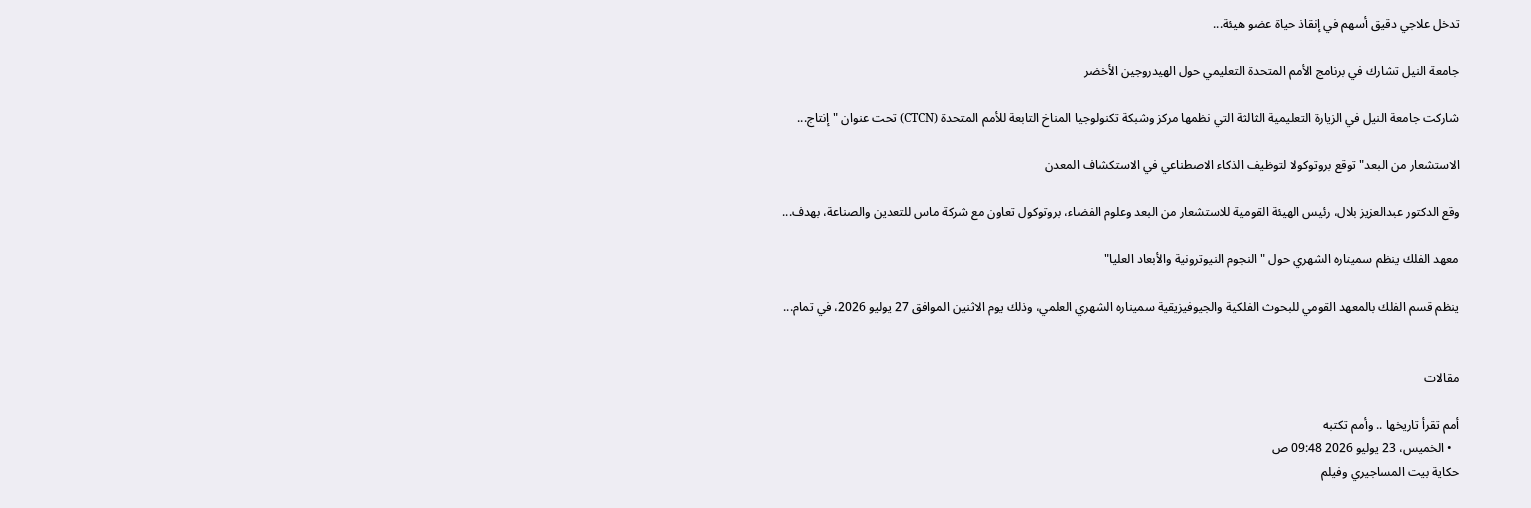تدخل علاجي دقيق أسهم في إنقاذ حياة عضو هيئة...

جامعة النيل تشارك في برنامج الأمم المتحدة التعليمي حول الهيدروجين الأخضر

شاركت جامعة النيل في الزيارة التعليمية الثالثة التي نظمها مركز وشبكة تكنولوجيا المناخ التابعة للأمم المتحدة (CTCN) تحت عنوان "إنتاج...

الاستشعار من البعد" توقع بروتوكولا لتوظيف الذكاء الاصطناعي في الاستكشاف المعدن

وقع الدكتور عبدالعزيز بلال، رئيس الهيئة القومية للاستشعار من البعد وعلوم الفضاء، بروتوكول تعاون مع شركة ماس للتعدين والصناعة، بهدف...

معهد الفلك ينظم سميناره الشهري حول "النجوم النيوترونية والأبعاد العليا"

ينظم قسم الفلك بالمعهد القومي للبحوث الفلكية والجيوفيزيقية سميناره الشهري العلمي، وذلك يوم الاثنين الموافق 27 يوليو 2026، في تمام...


مقالات

أمم تقرأ تاريخها .. وأمم تكتبه
  • الخميس، 23 يوليو 2026 09:48 ص
حكاية بيت المساجيري وفيلم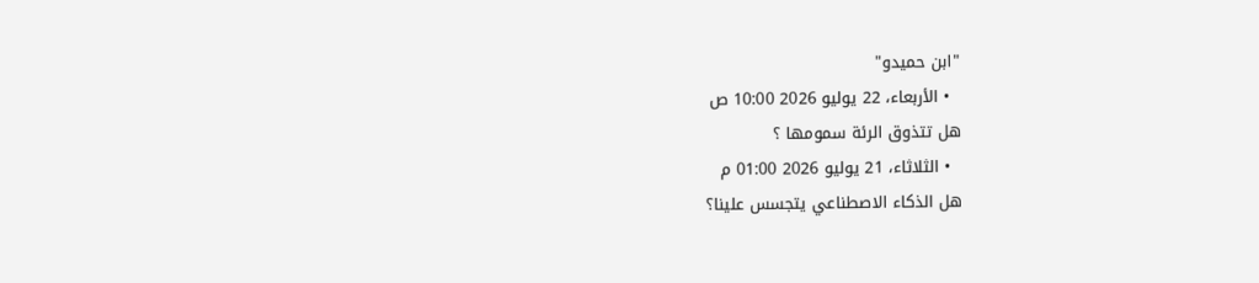"ابن حميدو"
  • الأربعاء، 22 يوليو 2026 10:00 ص
هل تتذوق الرئة سمومها ؟
  • الثلاثاء، 21 يوليو 2026 01:00 م
هل الذكاء الاصطناعي يتجسس علينا؟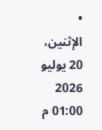• الإثنين، 20 يوليو 2026 01:00 م